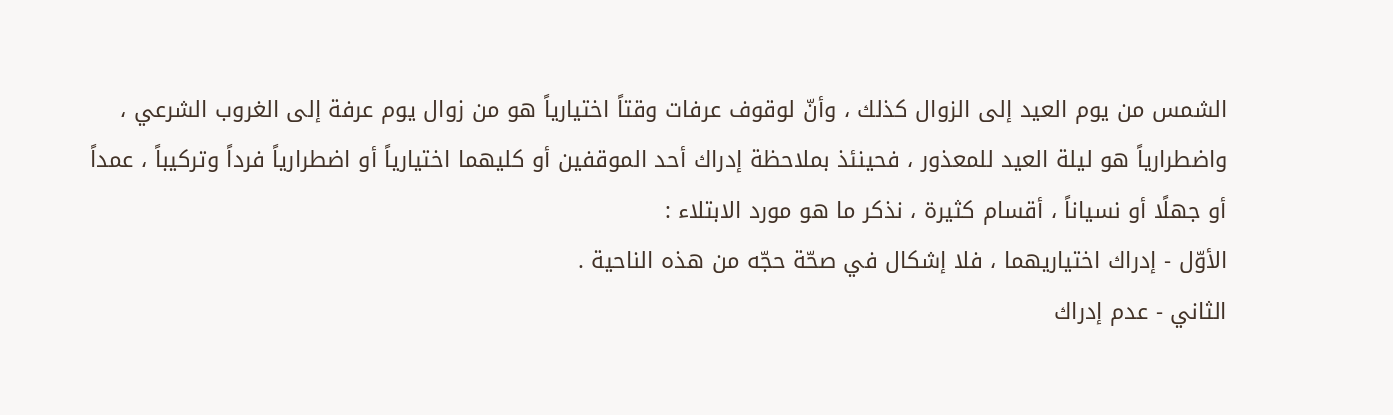الشمس من يوم العيد إلى الزوال كذلك ، وأنّ لوقوف عرفات وقتاً اختيارياً هو من زوال يوم عرفة إلى الغروب الشرعي ، واضطرارياً هو ليلة العيد للمعذور ، فحينئذ بملاحظة إدراك أحد الموقفين أو كليهما اختيارياً أو اضطرارياً فرداً وتركيباً ، عمداً أو جهلًا أو نسياناً ، أقسام كثيرة ، نذكر ما هو مورد الابتلاء :
الأوّل - إدراك اختياريهما ، فلا إشكال في صحّة حجّه من هذه الناحية .
الثاني - عدم إدراك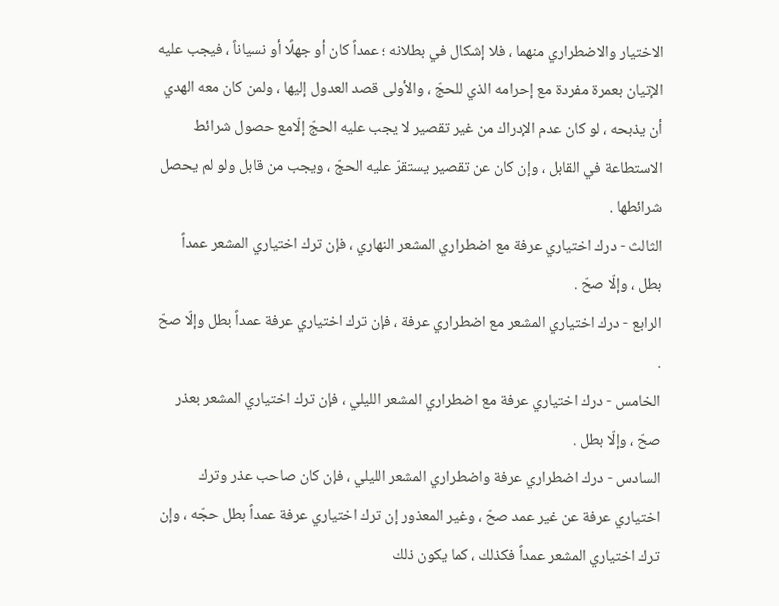الاختيار والاضطراري منهما ، فلا إشكال في بطلانه ؛ عمداً كان أو جهلًا أو نسياناً ، فيجب عليه الإتيان بعمرة مفردة مع إحرامه الذي للحجّ ، والأولى قصد العدول إليها ، ولمن كان معه الهدي أن يذبحه ، لو كان عدم الإدراك من غير تقصير لا يجب عليه الحجّ إلّامع حصول شرائط الاستطاعة في القابل ، وإن كان عن تقصير يستقرّ عليه الحجّ ، ويجب من قابل ولو لم يحصل شرائطها .
الثالث - درك اختياري عرفة مع اضطراري المشعر النهاري ، فإن ترك اختياري المشعر عمداً بطل ، وإلّا صحّ .
الرابع - درك اختياري المشعر مع اضطراري عرفة ، فإن ترك اختياري عرفة عمداً بطل وإلّا صحّ .
الخامس - درك اختياري عرفة مع اضطراري المشعر الليلي ، فإن ترك اختياري المشعر بعذر صحّ ، وإلّا بطل .
السادس - درك اضطراري عرفة واضطراري المشعر الليلي ، فإن كان صاحب عذر وترك اختياري عرفة عن غير عمد صحّ ، وغير المعذور إن ترك اختياري عرفة عمداً بطل حجّه ، وإن ترك اختياري المشعر عمداً فكذلك ، كما يكون ذلك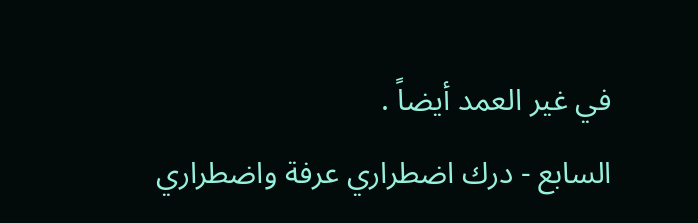في غير العمد أيضاً .
السابع - درك اضطراري عرفة واضطراري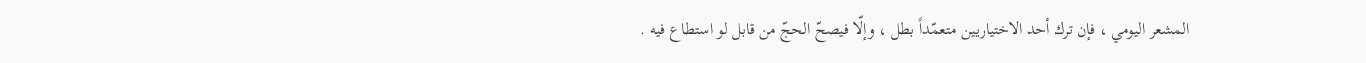المشعر اليومي ، فإن ترك أحد الاختياريين متعمّداً بطل ، وإلّا فيصحّ الحجّ من قابل لو استطاع فيه .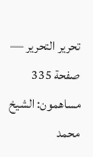تحرير التحرير — صفحة 335
مساهمون: الشيخ محمد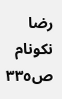رضا نكونام
ص٣٣٥